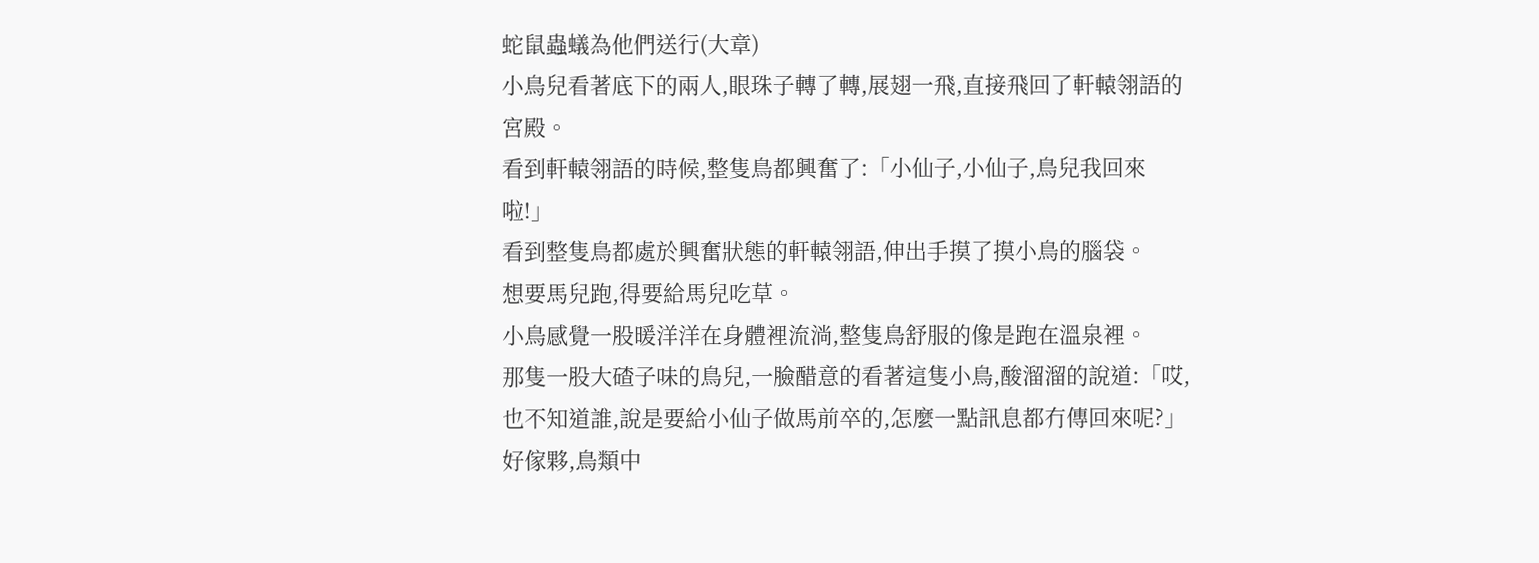蛇鼠蟲蟻為他們送行(大章)
小鳥兒看著底下的兩人,眼珠子轉了轉,展翅一飛,直接飛回了軒轅翎語的宮殿。
看到軒轅翎語的時候,整隻鳥都興奮了:「小仙子,小仙子,鳥兒我回來啦!」
看到整隻鳥都處於興奮狀態的軒轅翎語,伸出手摸了摸小鳥的腦袋。
想要馬兒跑,得要給馬兒吃草。
小鳥感覺一股暖洋洋在身體裡流淌,整隻鳥舒服的像是跑在溫泉裡。
那隻一股大碴子味的鳥兒,一臉醋意的看著這隻小鳥,酸溜溜的說道:「哎,也不知道誰,說是要給小仙子做馬前卒的,怎麼一點訊息都冇傳回來呢?」
好傢夥,鳥類中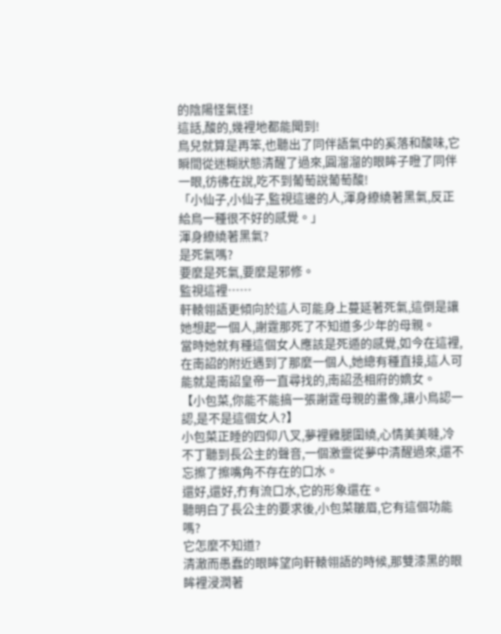的陰陽怪氣怪!
這話,酸的,幾裡地都能聞到!
鳥兒就算是再笨,也聽出了同伴語氣中的奚落和酸味,它瞬間從迷糊狀態清醒了過來,圓溜溜的眼眸子瞪了同伴一眼,彷彿在說,吃不到葡萄說葡萄酸!
「小仙子,小仙子,監視這邊的人,渾身繚繞著黑氣,反正給鳥一種很不好的感覺。」
渾身繚繞著黑氣?
是死氣嗎?
要麼是死氣,要麼是邪修。
監視這裡……
軒轅翎語更傾向於這人可能身上蔓延著死氣,這倒是讓她想起一個人,謝霆那死了不知道多少年的母親。
當時她就有種這個女人應該是死遁的感覺,如今在這裡,在南詔的附近遇到了那麼一個人,她總有種直接,這人可能就是南詔皇帝一直尋找的,南詔丞相府的嫡女。
【小包菜,你能不能搞一張謝霆母親的畫像,讓小鳥認一認,是不是這個女人?】
小包菜正睡的四仰八叉,夢裡雞腿圍繞,心情美美噠,冷不丁聽到長公主的聲音,一個激靈從夢中清醒過來,還不忘擦了擦嘴角不存在的口水。
還好,還好,冇有流口水,它的形象還在。
聽明白了長公主的要求後,小包菜皺眉,它有這個功能嗎?
它怎麼不知道?
清澈而愚蠢的眼眸望向軒轅翎語的時候,那雙漆黑的眼眸裡浸潤著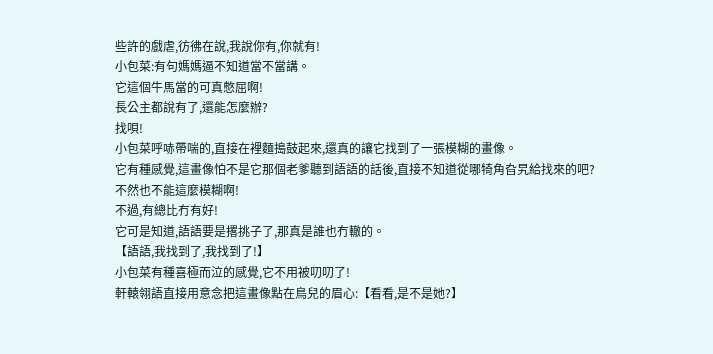些許的戲虐,彷彿在說,我說你有,你就有!
小包菜:有句媽媽逼不知道當不當講。
它這個牛馬當的可真憋屈啊!
長公主都說有了,還能怎麼辦?
找唄!
小包菜呼哧帶喘的,直接在裡麵搗鼓起來,還真的讓它找到了一張模糊的畫像。
它有種感覺,這畫像怕不是它那個老爹聽到語語的話後,直接不知道從哪犄角旮旯給找來的吧?
不然也不能這麼模糊啊!
不過,有總比冇有好!
它可是知道,語語要是撂挑子了,那真是誰也冇轍的。
【語語,我找到了,我找到了!】
小包菜有種喜極而泣的感覺,它不用被叨叨了!
軒轅翎語直接用意念把這畫像點在鳥兒的眉心:【看看,是不是她?】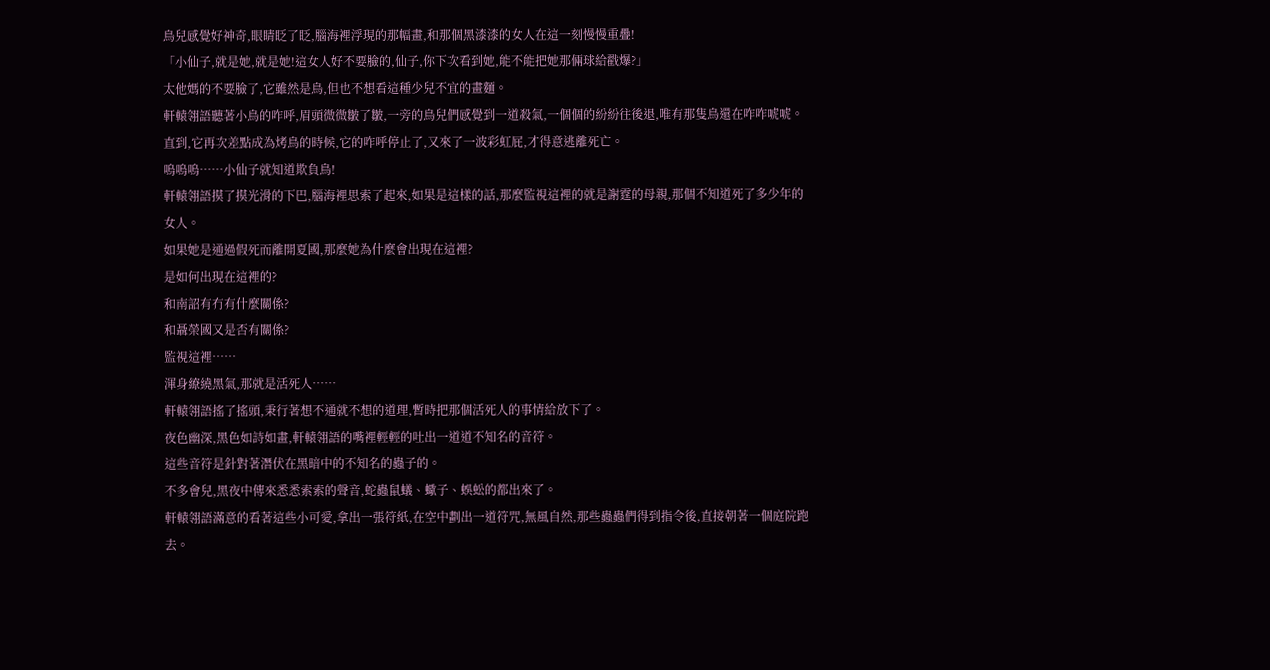鳥兒感覺好神奇,眼睛眨了眨,腦海裡浮現的那幅畫,和那個黑漆漆的女人在這一刻慢慢重疊!
「小仙子,就是她,就是她!這女人好不要臉的,仙子,你下次看到她,能不能把她那倆球給戳爆?」
太他媽的不要臉了,它雖然是鳥,但也不想看這種少兒不宜的畫麵。
軒轅翎語聽著小鳥的咋呼,眉頭微微皺了皺,一旁的鳥兒們感覺到一道殺氣,一個個的紛紛往後退,唯有那隻鳥還在咋咋唬唬。
直到,它再次差點成為烤鳥的時候,它的咋呼停止了,又來了一波彩虹屁,才得意逃離死亡。
嗚嗚嗚……小仙子就知道欺負鳥!
軒轅翎語摸了摸光滑的下巴,腦海裡思索了起來,如果是這樣的話,那麼監視這裡的就是謝霆的母親,那個不知道死了多少年的女人。
如果她是通過假死而離開夏國,那麼她為什麼會出現在這裡?
是如何出現在這裡的?
和南詔有冇有什麼關係?
和聶榮國又是否有關係?
監視這裡……
渾身繚繞黑氣,那就是活死人……
軒轅翎語搖了搖頭,秉行著想不通就不想的道理,暫時把那個活死人的事情給放下了。
夜色幽深,黑色如詩如畫,軒轅翎語的嘴裡輕輕的吐出一道道不知名的音符。
這些音符是針對著潛伏在黑暗中的不知名的蟲子的。
不多會兒,黑夜中傳來悉悉索索的聲音,蛇蟲鼠蟻、蠍子、蜈蚣的都出來了。
軒轅翎語滿意的看著這些小可愛,拿出一張符紙,在空中劃出一道符咒,無風自然,那些蟲蟲們得到指令後,直接朝著一個庭院跑去。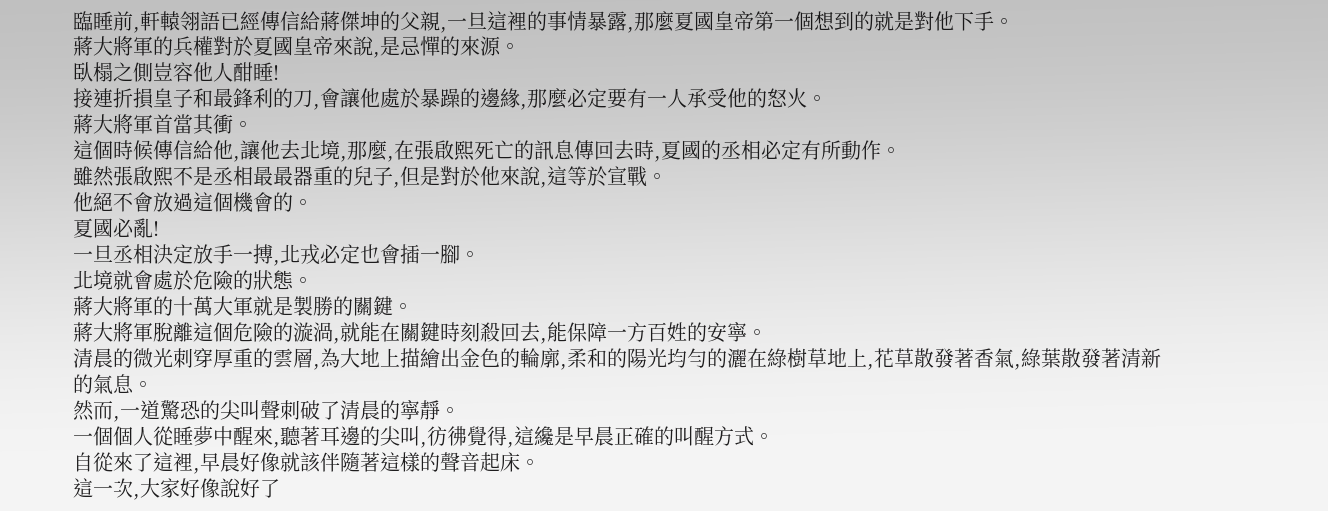臨睡前,軒轅翎語已經傳信給蔣傑坤的父親,一旦這裡的事情暴露,那麼夏國皇帝第一個想到的就是對他下手。
蔣大將軍的兵權對於夏國皇帝來說,是忌憚的來源。
臥榻之側豈容他人酣睡!
接連折損皇子和最鋒利的刀,會讓他處於暴躁的邊緣,那麼必定要有一人承受他的怒火。
蔣大將軍首當其衝。
這個時候傳信給他,讓他去北境,那麼,在張啟熙死亡的訊息傳回去時,夏國的丞相必定有所動作。
雖然張啟熙不是丞相最最器重的兒子,但是對於他來說,這等於宣戰。
他絕不會放過這個機會的。
夏國必亂!
一旦丞相決定放手一搏,北戎必定也會插一腳。
北境就會處於危險的狀態。
蔣大將軍的十萬大軍就是製勝的關鍵。
蔣大將軍脫離這個危險的漩渦,就能在關鍵時刻殺回去,能保障一方百姓的安寧。
清晨的微光刺穿厚重的雲層,為大地上描繪出金色的輪廓,柔和的陽光均勻的灑在綠樹草地上,花草散發著香氣,綠葉散發著清新的氣息。
然而,一道驚恐的尖叫聲刺破了清晨的寧靜。
一個個人從睡夢中醒來,聽著耳邊的尖叫,彷彿覺得,這纔是早晨正確的叫醒方式。
自從來了這裡,早晨好像就該伴隨著這樣的聲音起床。
這一次,大家好像說好了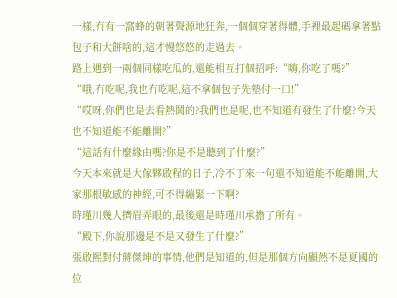一樣,冇有一窩蜂的朝著聲源地狂奔,一個個穿著得體,手裡最起碼拿著點包子和大餅啥的,這才慢悠悠的走過去。
路上遇到一兩個同樣吃瓜的,還能相互打個招呼:“嗨,你吃了嗎?”
“哦,冇吃呢,我也冇吃呢,這不拿個包子先墊付一口!”
“哎呀,你們也是去看熱鬨的?我們也是呢,也不知道有發生了什麼?今天也不知道能不能離開?”
“這話有什麼緣由嗎?你是不是聽到了什麼?”
今天本來就是大傢夥啟程的日子,冷不丁來一句還不知道能不能離開,大家那根敏感的神經,可不得繃緊一下啊?
時瑾川幾人擠眉弄眼的,最後還是時瑾川承擔了所有。
“殿下,你說那邊是不是又發生了什麼?”
張啟熙對付蔣傑坤的事情,他們是知道的,但是那個方向顯然不是夏國的位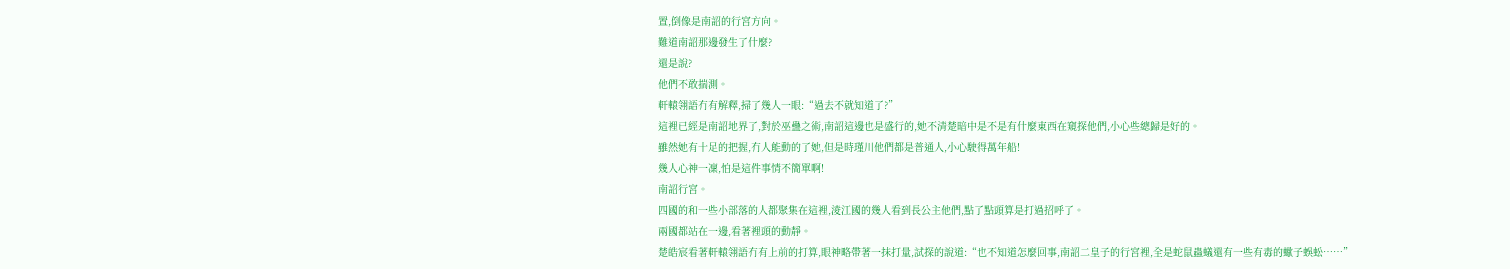置,倒像是南詔的行宮方向。
難道南詔那邊發生了什麼?
還是說?
他們不敢揣測。
軒轅翎語冇有解釋,掃了幾人一眼:“過去不就知道了?”
這裡已經是南詔地界了,對於巫蠱之術,南詔這邊也是盛行的,她不清楚暗中是不是有什麼東西在窺探他們,小心些總歸是好的。
雖然她有十足的把握,冇人能動的了她,但是時瑾川他們都是普通人,小心駛得萬年船!
幾人心神一凜,怕是這件事情不簡單啊!
南詔行宮。
四國的和一些小部落的人都聚集在這裡,淩江國的幾人看到長公主他們,點了點頭算是打過招呼了。
兩國都站在一邊,看著裡頭的動靜。
楚皓宸看著軒轅翎語冇有上前的打算,眼神略帶著一抹打量,試探的說道:“也不知道怎麼回事,南詔二皇子的行宮裡,全是蛇鼠蟲蟻還有一些有毒的蠍子蜈蚣……”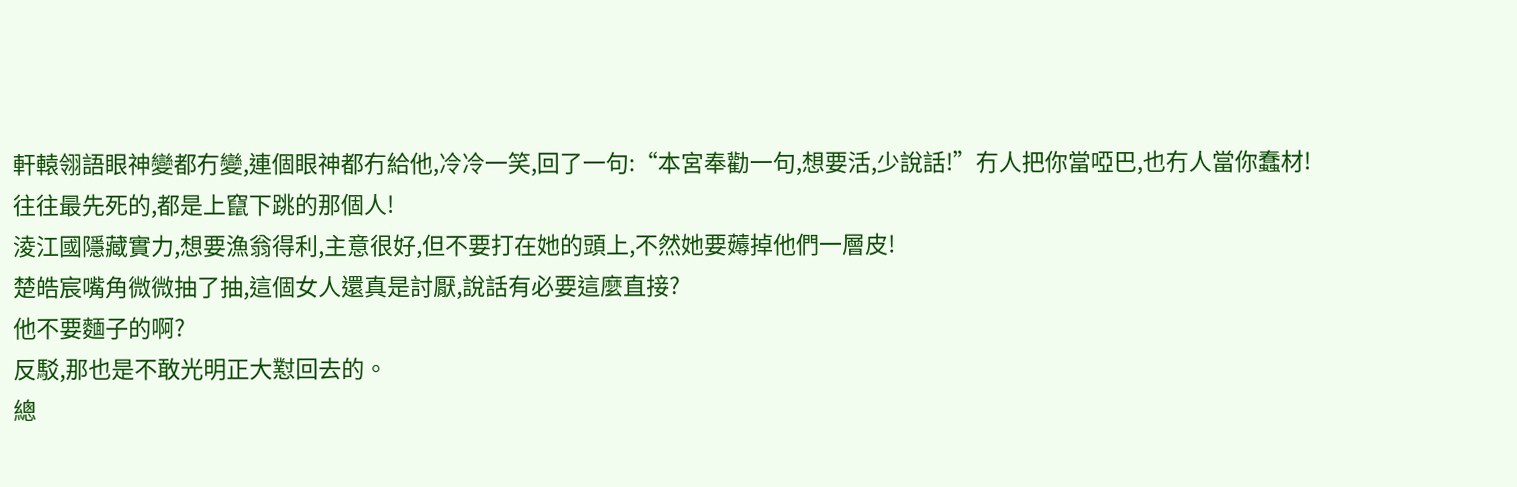軒轅翎語眼神變都冇變,連個眼神都冇給他,冷冷一笑,回了一句:“本宮奉勸一句,想要活,少說話!”冇人把你當啞巴,也冇人當你蠢材!
往往最先死的,都是上竄下跳的那個人!
淩江國隱藏實力,想要漁翁得利,主意很好,但不要打在她的頭上,不然她要薅掉他們一層皮!
楚皓宸嘴角微微抽了抽,這個女人還真是討厭,說話有必要這麼直接?
他不要麵子的啊?
反駁,那也是不敢光明正大懟回去的。
總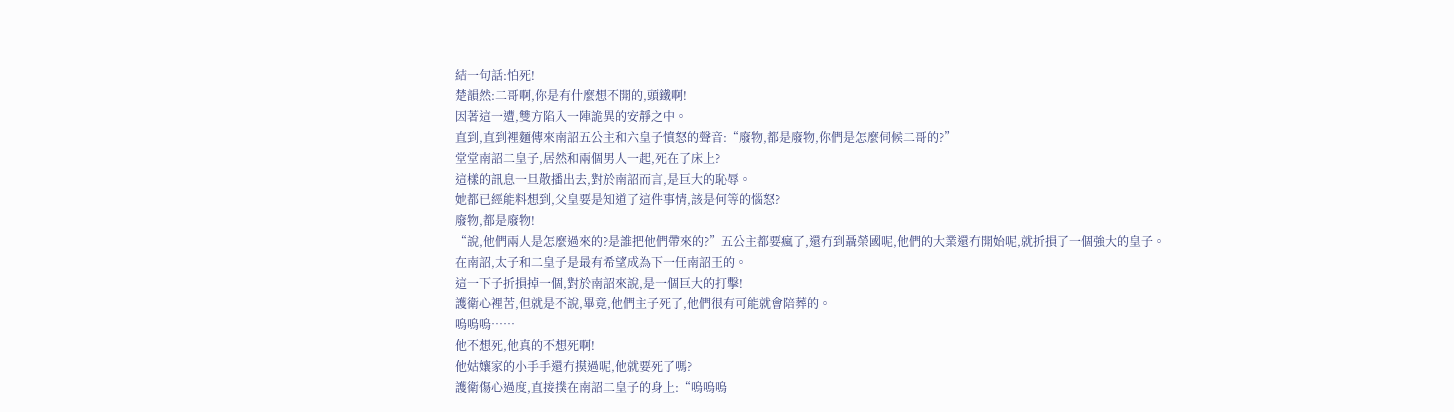結一句話:怕死!
楚韻然:二哥啊,你是有什麼想不開的,頭鐵啊!
因著這一遭,雙方陷入一陣詭異的安靜之中。
直到,直到裡麵傳來南詔五公主和六皇子憤怒的聲音:“廢物,都是廢物,你們是怎麼伺候二哥的?”
堂堂南詔二皇子,居然和兩個男人一起,死在了床上?
這樣的訊息一旦散播出去,對於南詔而言,是巨大的恥辱。
她都已經能料想到,父皇要是知道了這件事情,該是何等的惱怒?
廢物,都是廢物!
“說,他們兩人是怎麼過來的?是誰把他們帶來的?”五公主都要瘋了,還冇到聶榮國呢,他們的大業還冇開始呢,就折損了一個強大的皇子。
在南詔,太子和二皇子是最有希望成為下一任南詔王的。
這一下子折損掉一個,對於南詔來說,是一個巨大的打擊!
護衛心裡苦,但就是不說,畢竟,他們主子死了,他們很有可能就會陪葬的。
嗚嗚嗚……
他不想死,他真的不想死啊!
他姑孃家的小手手還冇摸過呢,他就要死了嗎?
護衛傷心過度,直接撲在南詔二皇子的身上:“嗚嗚嗚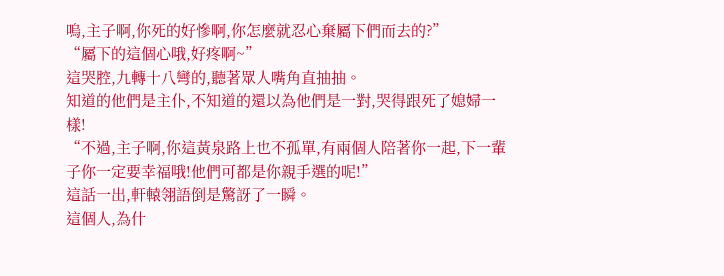嗚,主子啊,你死的好慘啊,你怎麼就忍心棄屬下們而去的?”
“屬下的這個心哦,好疼啊~”
這哭腔,九轉十八彎的,聽著眾人嘴角直抽抽。
知道的他們是主仆,不知道的還以為他們是一對,哭得跟死了媳婦一樣!
“不過,主子啊,你這黃泉路上也不孤單,有兩個人陪著你一起,下一輩子你一定要幸福哦!他們可都是你親手選的呢!”
這話一出,軒轅翎語倒是驚訝了一瞬。
這個人,為什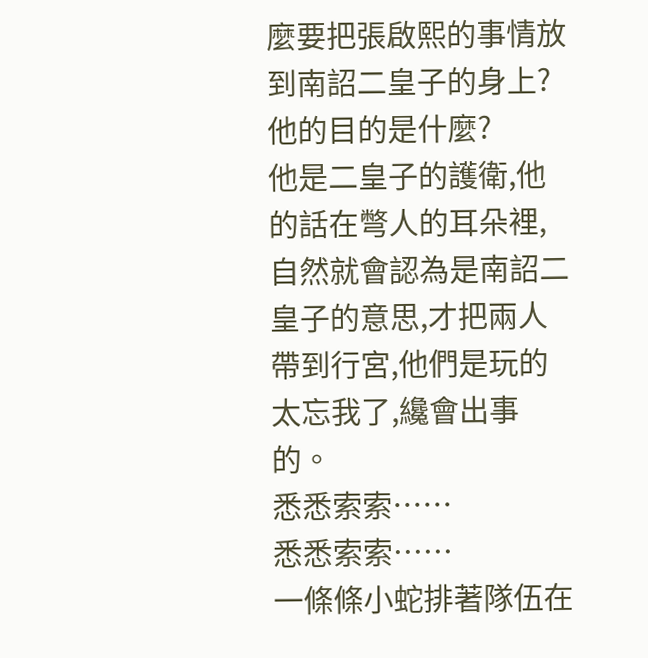麼要把張啟熙的事情放到南詔二皇子的身上?
他的目的是什麼?
他是二皇子的護衛,他的話在彆人的耳朵裡,自然就會認為是南詔二皇子的意思,才把兩人帶到行宮,他們是玩的太忘我了,纔會出事的。
悉悉索索……
悉悉索索……
一條條小蛇排著隊伍在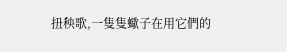扭秧歌,一隻隻蠍子在用它們的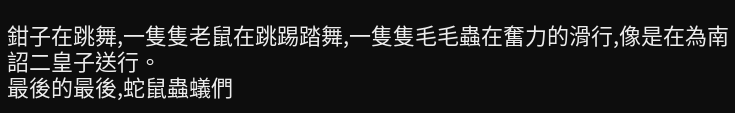鉗子在跳舞,一隻隻老鼠在跳踢踏舞,一隻隻毛毛蟲在奮力的滑行,像是在為南詔二皇子送行。
最後的最後,蛇鼠蟲蟻們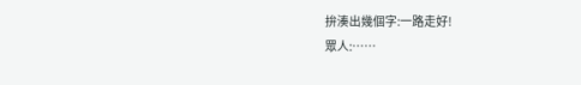拚湊出幾個字:一路走好!
眾人:……